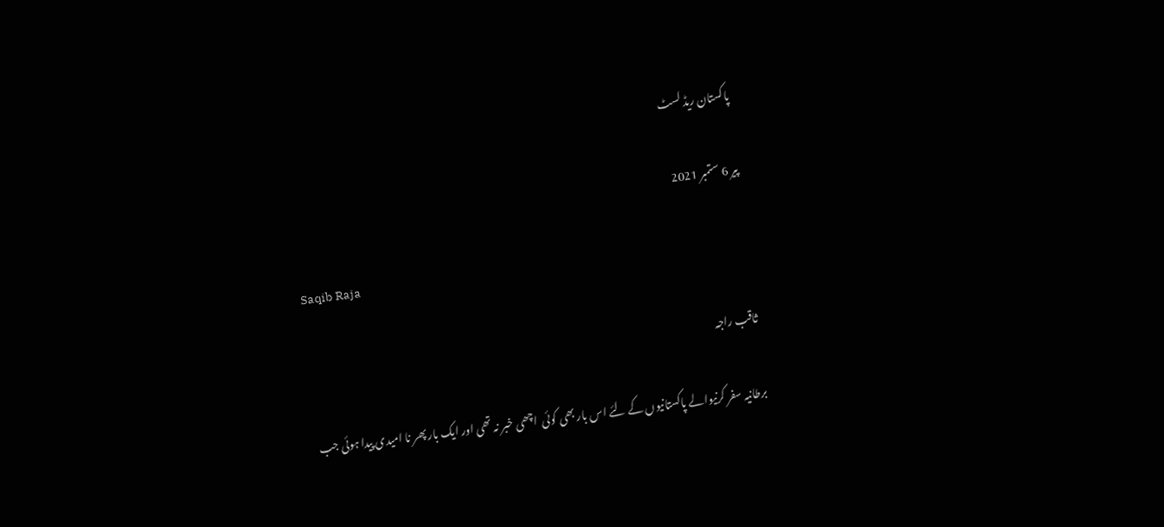پاکستان ریڈ لسٹ

پیر 6 ستمبر 2021

Saqib Raja

ثاقب راجہ

برطانیہ سفر کرنیوالے پاکستانیوں کے لئے اس بار بھی کوئی  اچھی خبر نہ تھی اور ایک بار پھر نا امیدی پیدا ہوئی جب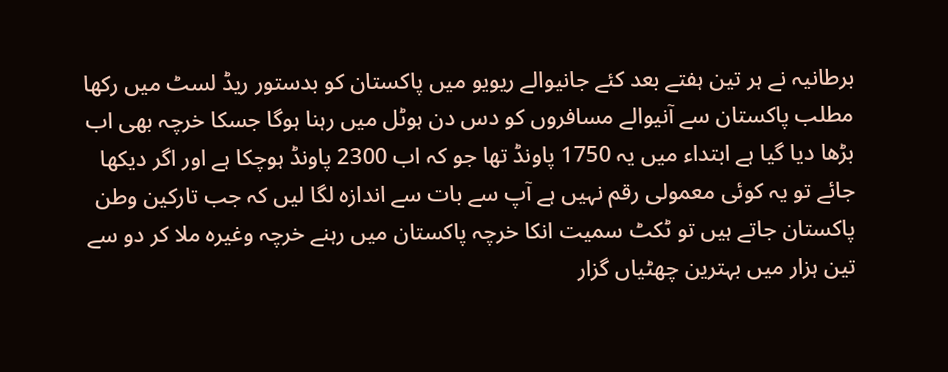برطانیہ نے ہر تین ہفتے بعد کئے جانیوالے ریویو میں پاکستان کو بدستور ریڈ لسٹ میں رکھا مطلب پاکستان سے آنیوالے مسافروں کو دس دن ہوٹل میں رہنا ہوگا جسکا خرچہ بھی اب بڑھا دیا گیا ہے ابتداء میں یہ 1750 پاونڈ تھا جو کہ اب 2300 پاونڈ ہوچکا ہے اور اگر دیکھا جائے تو یہ کوئی معمولی رقم نہیں ہے آپ سے بات سے اندازہ لگا لیں کہ جب تارکین وطن پاکستان جاتے ہیں تو ٹکٹ سمیت انکا خرچہ پاکستان میں رہنے خرچہ وغیرہ ملا کر دو سے تین ہزار میں بہترین چھٹیاں گزار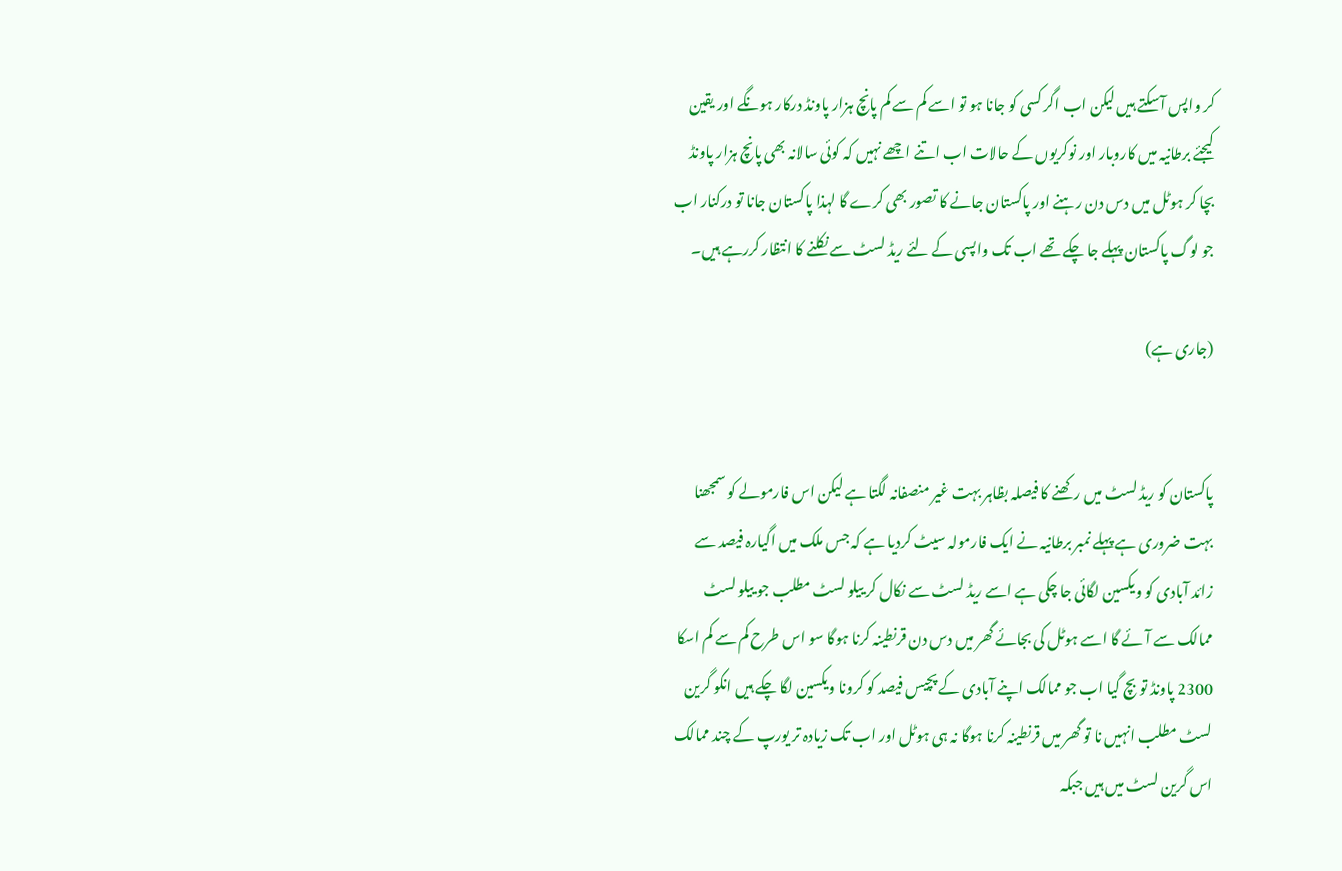کر واپس آسکتے ہیں لیکن اب اگر کسی کو جانا ہو تو اسے کم سے کم پانچ ہزار پاونڈ درکار ہونگے اور یقین کیجئے برطانیہ میں کاروبار اور نوکریوں کے حالات اب اتنے اچھے نہیں کہ کوئی سالانہ بھی پانچ ہزار پاونڈ بچا کر ہوٹل میں دس دن رہنے اور پاکستان جانے کا تصور بھی کرے گا لہذا پاکستان جانا تو درکنار اب جو لوگ پاکستان پہلے جا چکے تھے اب تک واپسی کے لئے ریڈ لسٹ سے نکلنے کا انتظار کررہے ہیں۔

(جاری ہے)


پاکستان کو ریڈ لسٹ میں رکھنے کا فیصلہ بظاہر بہت غیر منصفانہ لگتا ہے لیکن اس فارمولے کو سمجھنا بہت ضروری ہے پہلے نمبر برطانیہ نے ایک فارمولہ سیٹ کردیا ہے کہ جس ملک میں اگیارہ فیصد سے زائد آبادی کو ویکسین لگائی جا چکی ہے اسے ریڈ لسٹ سے نکال کر ییلو لسٹ مطلب جو ییلو لسٹ ممالک سے آئے گا اسے ہوٹل کی بجائے گھر میں دس دن قرنطینہ کرنا ہوگا سو اس طرح کم سے کم اسکا 2300 پاونڈ تو بچ گیا اب جو ممالک اپنے آبادی کے پچیس فیصد کو کرونا ویکسین لگا چکے ہیں انکو گرین لسٹ مطلب انہیں نا تو گھر میں قرنطینہ کرنا ہوگا نہ ہی ہوٹل اور اب تک زیادہ تر یورپ کے چند ممالک اس گرین لسٹ میں ہیں جبکہ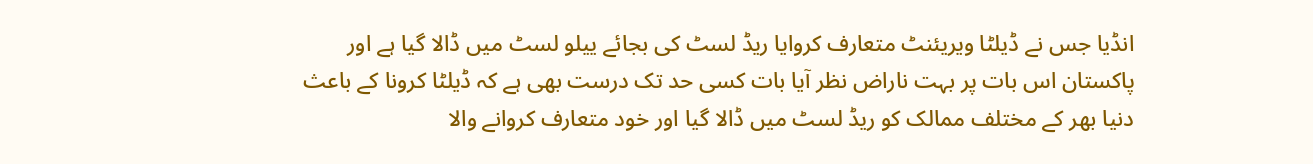انڈیا جس نے ڈیلٹا ویریئنٹ متعارف کروایا ریڈ لسٹ کی بجائے ییلو لسٹ میں ڈالا گیا ہے اور پاکستان اس بات پر بہت ناراض نظر آیا بات کسی حد تک درست بھی ہے کہ ڈیلٹا کرونا کے باعث دنیا بھر کے مختلف ممالک کو ریڈ لسٹ میں ڈالا گیا اور خود متعارف کروانے والا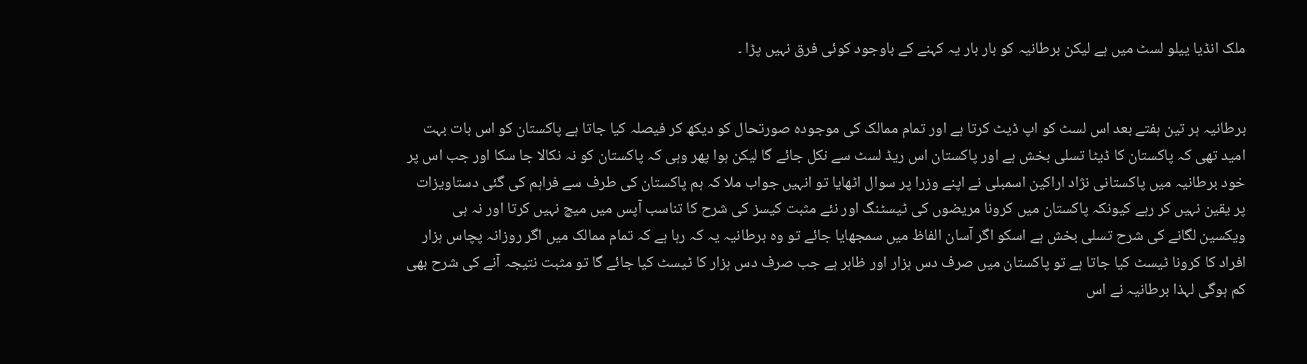ملک انڈیا ییلو لسٹ میں ہے لیکن برطانیہ کو بار بار یہ کہنے کے باوجود کوئی فرق نہیں پڑا ۔


برطانیہ ہر تین ہفتے بعد اس لسٹ کو اپ ڈیٹ کرتا ہے اور تمام ممالک کی موجودہ صورتحال کو دیکھ کر فیصلہ کیا جاتا ہے پاکستان کو اس بات بہت امید تھی کہ پاکستان کا ڈیٹا تسلی بخش ہے اور پاکستان اس ریڈ لسٹ سے نکل جائے گا لیکن ہوا پھر وہی کہ پاکستان کو نہ نکالا جا سکا اور جب اس پر خود برطانیہ میں پاکستانی نژاد اراکین اسمبلی نے اپنے وزرا پر سوال اٹھایا تو انہیں جواب ملا کہ ہم پاکستان کی طرف سے فراہم کی گئی دستاویزات پر یقین نہیں کر رہے کیونکہ پاکستان میں کرونا مریضوں کی ٹیسٹنگ اور نئے مثبت کیسز کی شرح کا تناسب آپس میں میچ نہیں کرتا اور نہ ہی ویکسین لگانے کی شرح تسلی بخش ہے اسکو اگر آسان الفاظ میں سمجھایا جائے تو وہ برطانیہ یہ کہ رہا ہے کہ تمام ممالک میں اگر روزانہ پچاس ہزار افراد کا کرونا ٹیسٹ کیا جاتا ہے تو پاکستان میں صرف دس ہزار اور ظاہر ہے جب صرف دس ہزار کا ٹیسٹ کیا جائے گا تو مثبت نتیجہ آنے کی شرح بھی کم ہوگی لہذا برطانیہ نے اس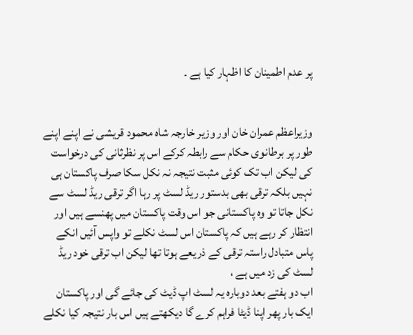پر عدم اطمینان کا اظہار کیا ہے ۔


وزیراعظم عمران خان اور وزیر خارجہ شاہ محمود قریشی نے اپنے اپنے طور پر برطانوی حکام سے رابطہ کرکے اس پر نظرثانی کی درخواست کی لیکن اب تک کوئی مثبت نتیجہ نہ نکل سکا صرف پاکستان ہی نہیں بلکہ ترقی بھی بدستور ریڈ لسٹ پر رہا اگر ترقی ریڈ لسٹ سے نکل جاتا تو وہ پاکستانی جو اس وقت پاکستان میں پھنسے ہیں اور انتظار کر رہے ہیں کہ پاکستان اس لسٹ نکلے تو واپس آئیں انکے پاس متبادل راستہ ترقی کے ذریعے ہوتا تھا لیکن اب ترقی خود ریڈ لسٹ کی زد میں ہے ،
اب دو ہفتے بعد دوبارہ یہ لسٹ اپ ڈیٹ کی جائے گی اور پاکستان ایک بار پھر اپنا ڈیٹا فراہم کرے گا دیکھتے ہیں اس بار نتیجہ کیا نکلے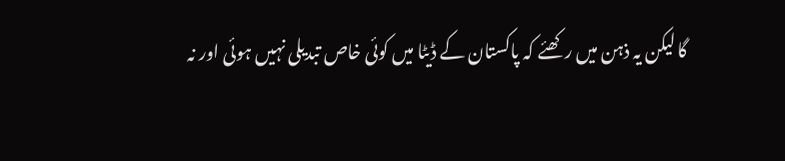گا لیکن یہ ذہن میں رکھئے کہ پاکستان کے ڈیٹا میں کوئی خاص تبدیلی نہیں ہوئی اور نہ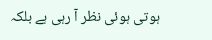ہوتی ہوئی نظر آ رہی ہے بلکہ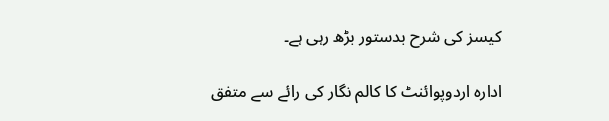کیسز کی شرح بدستور بڑھ رہی ہے۔

ادارہ اردوپوائنٹ کا کالم نگار کی رائے سے متفق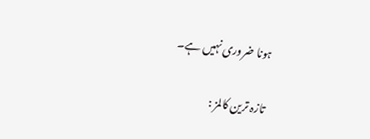ہونا ضروری نہیں ہے۔

تازہ ترین کالمز :